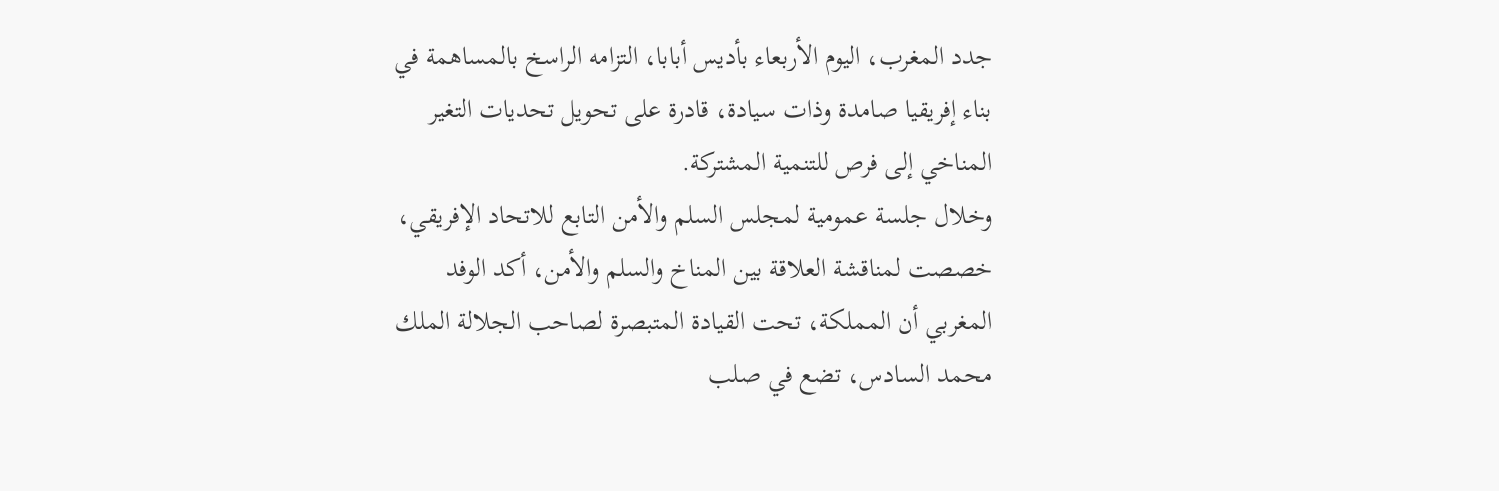جدد المغرب، اليوم الأربعاء بأديس أبابا، التزامه الراسخ بالمساهمة في بناء إفريقيا صامدة وذات سيادة، قادرة على تحويل تحديات التغير المناخي إلى فرص للتنمية المشتركة.
وخلال جلسة عمومية لمجلس السلم والأمن التابع للاتحاد الإفريقي، خصصت لمناقشة العلاقة بين المناخ والسلم والأمن، أكد الوفد المغربي أن المملكة، تحت القيادة المتبصرة لصاحب الجلالة الملك محمد السادس، تضع في صلب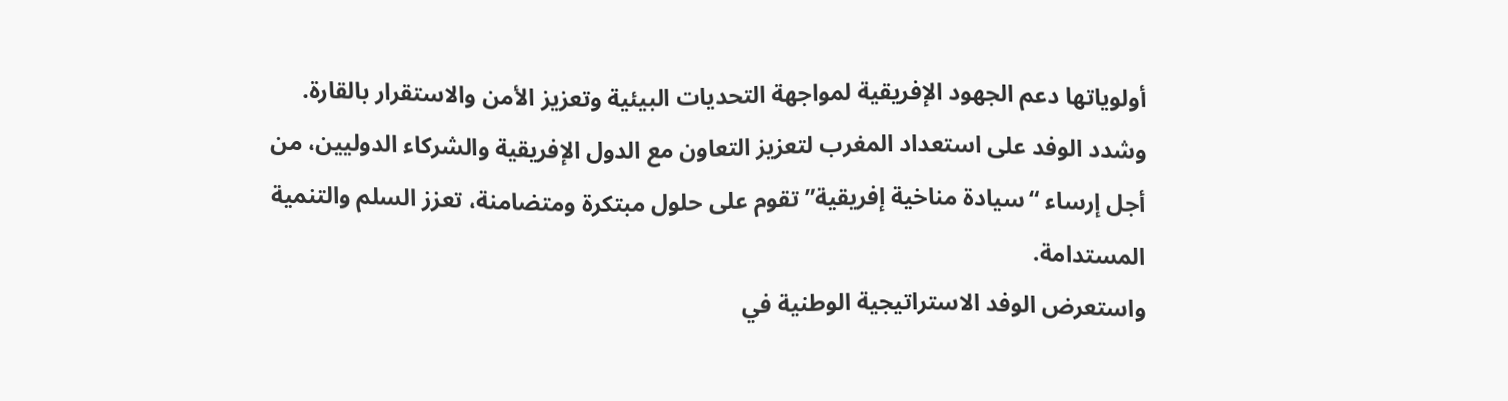أولوياتها دعم الجهود الإفريقية لمواجهة التحديات البيئية وتعزيز الأمن والاستقرار بالقارة.
وشدد الوفد على استعداد المغرب لتعزيز التعاون مع الدول الإفريقية والشركاء الدوليين، من أجل إرساء “سيادة مناخية إفريقية” تقوم على حلول مبتكرة ومتضامنة، تعزز السلم والتنمية المستدامة.
واستعرض الوفد الاستراتيجية الوطنية في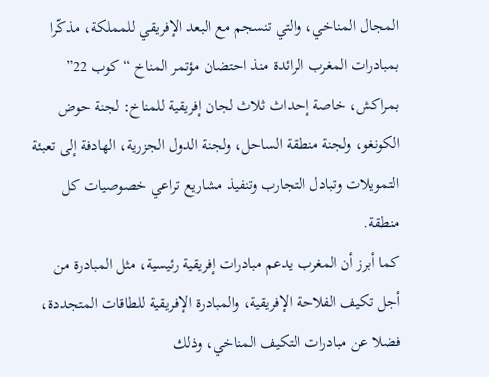المجال المناخي، والتي تنسجم مع البعد الإفريقي للمملكة، مذكّرا بمبادرات المغرب الرائدة منذ احتضان مؤتمر المناخ “كوب 22” بمراكش، خاصة إحداث ثلاث لجان إفريقية للمناخ: لجنة حوض الكونغو، ولجنة منطقة الساحل، ولجنة الدول الجزرية، الهادفة إلى تعبئة التمويلات وتبادل التجارب وتنفيذ مشاريع تراعي خصوصيات كل منطقة.
كما أبرز أن المغرب يدعم مبادرات إفريقية رئيسية، مثل المبادرة من أجل تكيف الفلاحة الإفريقية، والمبادرة الإفريقية للطاقات المتجددة، فضلا عن مبادرات التكيف المناخي، وذلك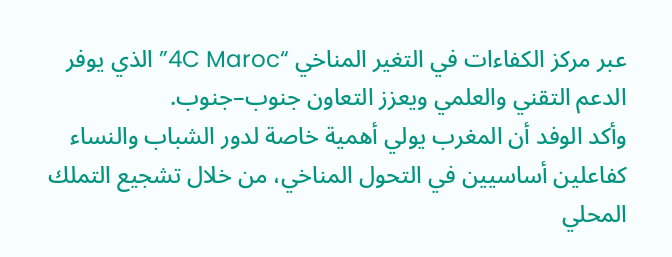عبر مركز الكفاءات في التغير المناخي “4C Maroc” الذي يوفر الدعم التقني والعلمي ويعزز التعاون جنوب–جنوب.
وأكد الوفد أن المغرب يولي أهمية خاصة لدور الشباب والنساء كفاعلين أساسيين في التحول المناخي، من خلال تشجيع التملك المحلي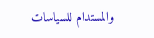والمستدام للسياسات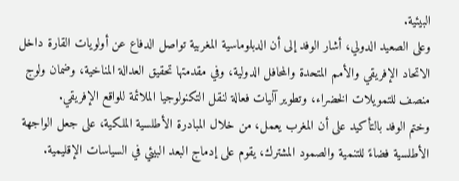البيئية.
وعلى الصعيد الدولي، أشار الوفد إلى أن الدبلوماسية المغربية تواصل الدفاع عن أولويات القارة داخل الاتحاد الإفريقي والأمم المتحدة والمحافل الدولية، وفي مقدمتها تحقيق العدالة المناخية، وضمان ولوج منصف للتمويلات الخضراء، وتطوير آليات فعالة لنقل التكنولوجيا الملائمة للواقع الإفريقي.
وختم الوفد بالتأكيد على أن المغرب يعمل، من خلال المبادرة الأطلسية الملكية، على جعل الواجهة الأطلسية فضاءً للتنمية والصمود المشترك، يقوم على إدماج البعد البيئي في السياسات الإقليمية.